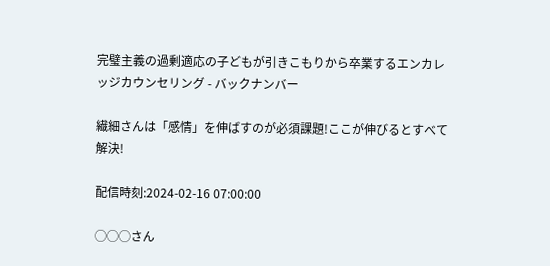完璧主義の過剰適応の子どもが引きこもりから卒業するエンカレッジカウンセリング - バックナンバー

繊細さんは「感情」を伸ばすのが必須課題!ここが伸びるとすべて解決!

配信時刻:2024-02-16 07:00:00

◯◯◯さん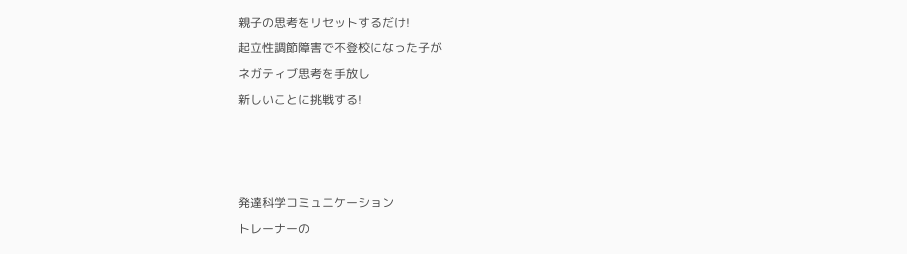親子の思考をリセットするだけ!
起立性調節障害で不登校になった子が
ネガティブ思考を手放し
新しいことに挑戦する!



発達科学コミュニケーション
トレーナーの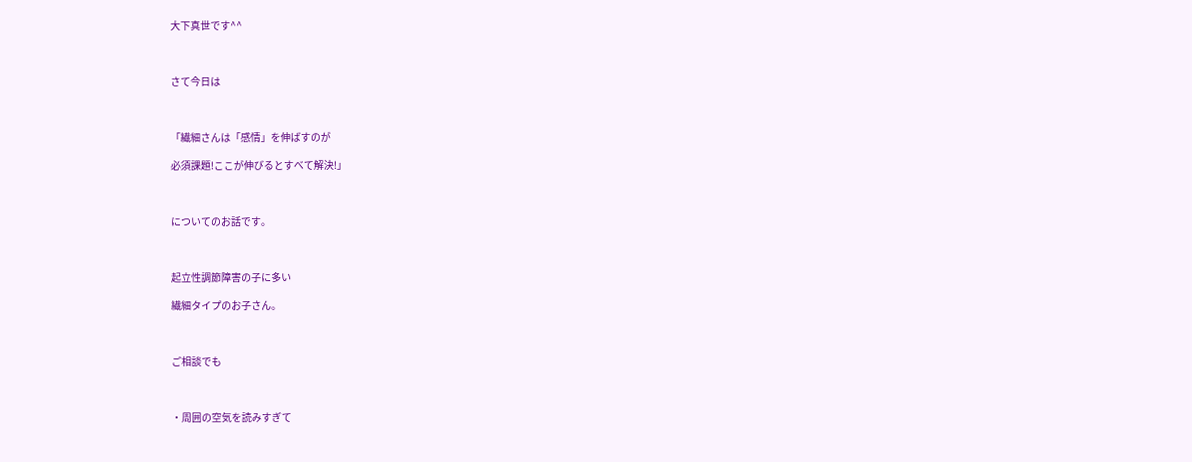大下真世です^^



さて今日は



「繊細さんは「感情」を伸ばすのが

必須課題!ここが伸びるとすべて解決!」



についてのお話です。



起立性調節障害の子に多い

繊細タイプのお子さん。



ご相談でも



・周囲の空気を読みすぎて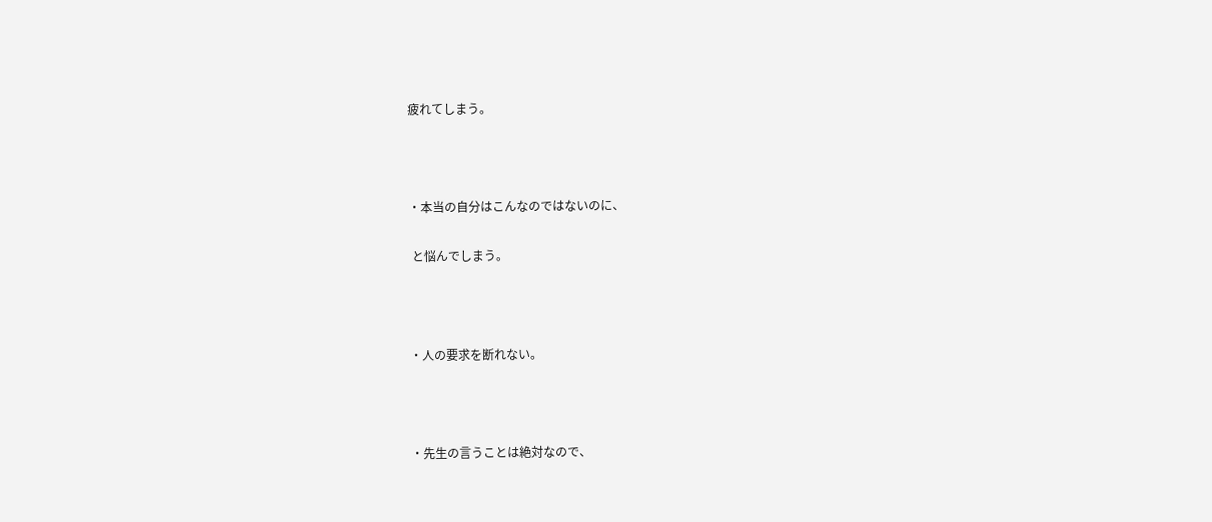疲れてしまう。



・本当の自分はこんなのではないのに、

 と悩んでしまう。



・人の要求を断れない。



・先生の言うことは絶対なので、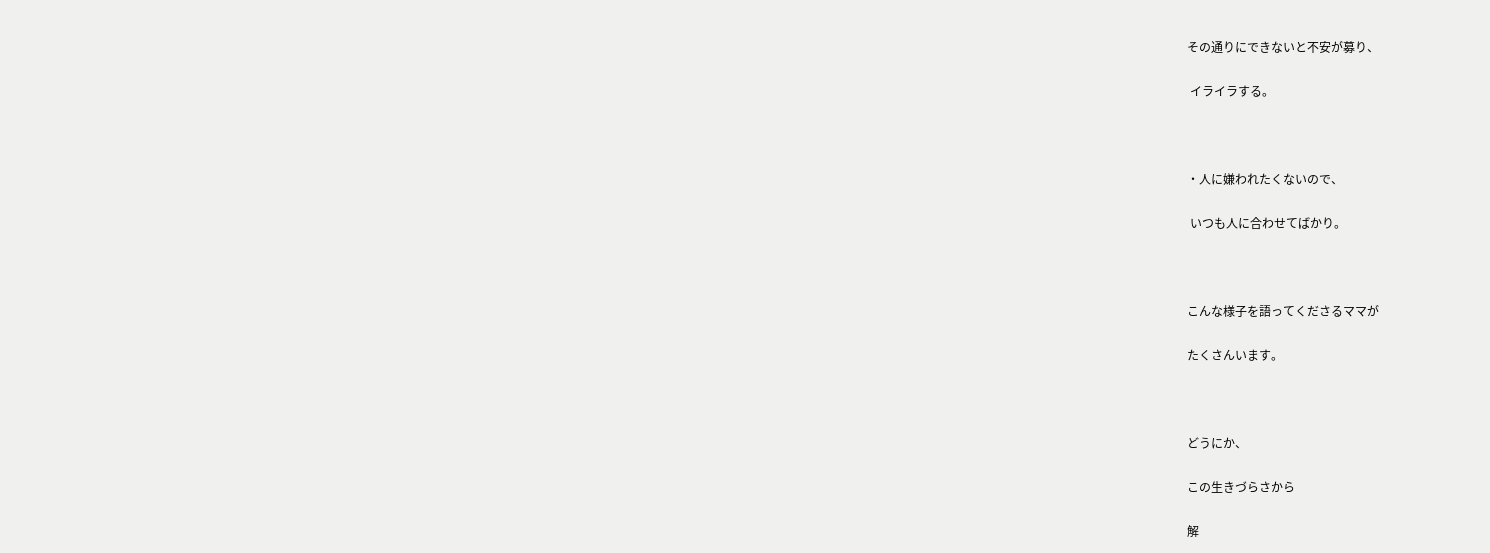その通りにできないと不安が募り、

 イライラする。



・人に嫌われたくないので、

 いつも人に合わせてばかり。



こんな様子を語ってくださるママが

たくさんいます。



どうにか、

この生きづらさから

解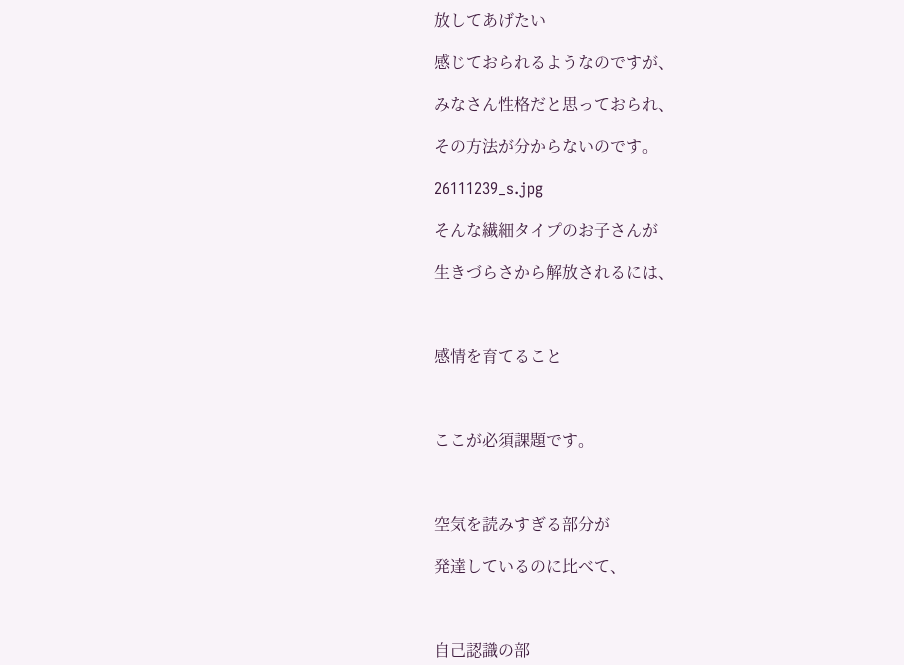放してあげたい

感じておられるようなのですが、

みなさん性格だと思っておられ、

その方法が分からないのです。

26111239_s.jpg

そんな繊細タイプのお子さんが

生きづらさから解放されるには、



感情を育てること



ここが必須課題です。



空気を読みすぎる部分が

発達しているのに比べて、



自己認識の部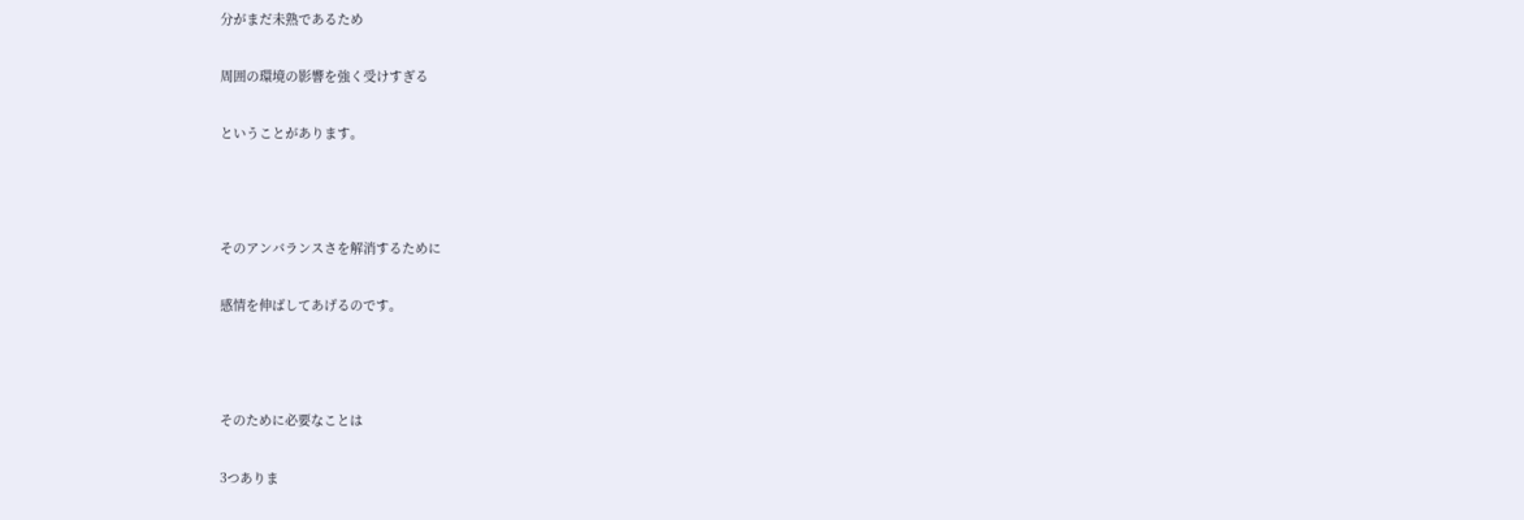分がまだ未熟であるため

周囲の環境の影響を強く受けすぎる

ということがあります。



そのアンバランスさを解消するために

感情を伸ばしてあげるのです。



そのために必要なことは

3つありま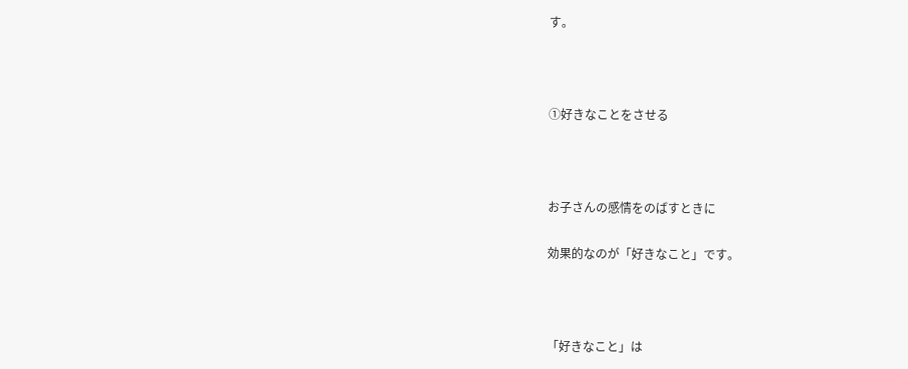す。



①好きなことをさせる



お子さんの感情をのばすときに

効果的なのが「好きなこと」です。



「好きなこと」は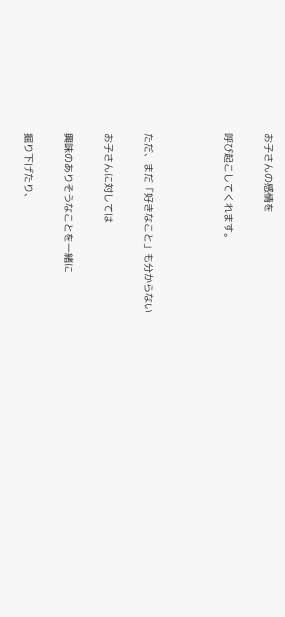お子さんの感情を

呼び起こしてくれます。



ただ、まだ「好きなこと」も分からない

お子さんに対しては

興味のありそうなことを一緒に

掘り下げたり、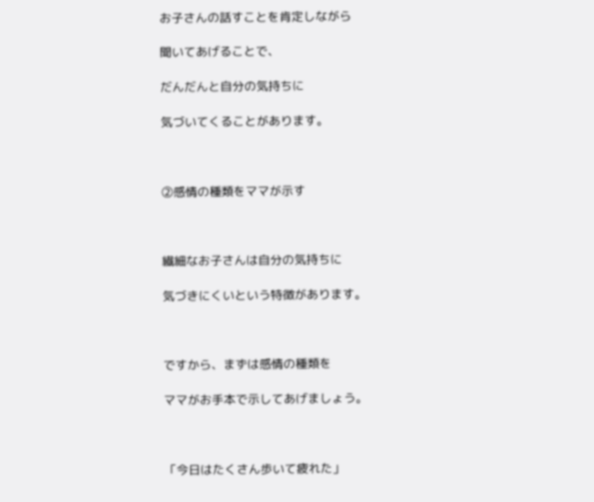お子さんの話すことを肯定しながら

聞いてあげることで、

だんだんと自分の気持ちに

気づいてくることがあります。



②感情の種類をママが示す



繊細なお子さんは自分の気持ちに

気づきにくいという特徴があります。



ですから、まずは感情の種類を

ママがお手本で示してあげましょう。



「今日はたくさん歩いて疲れた」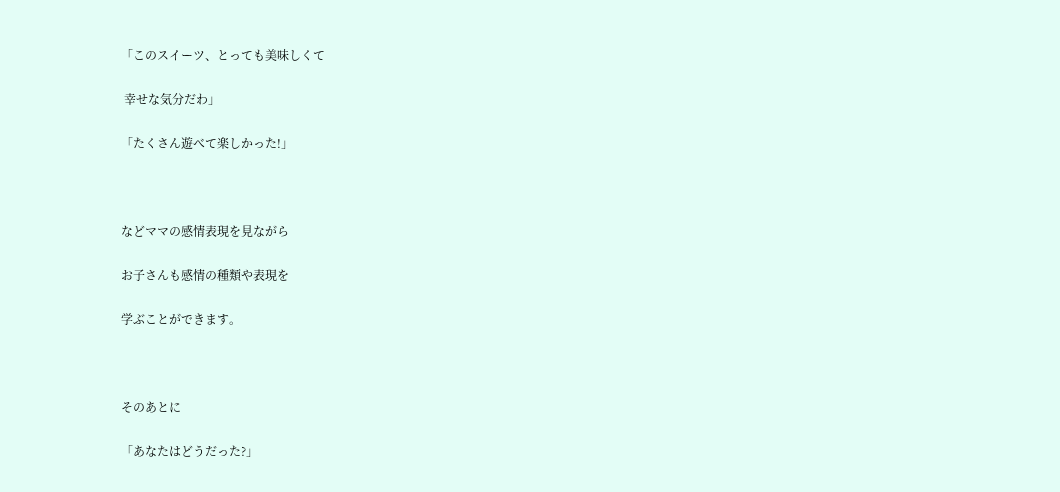「このスイーツ、とっても美味しくて

 幸せな気分だわ」

「たくさん遊べて楽しかった!」



などママの感情表現を見ながら

お子さんも感情の種類や表現を

学ぶことができます。



そのあとに

「あなたはどうだった?」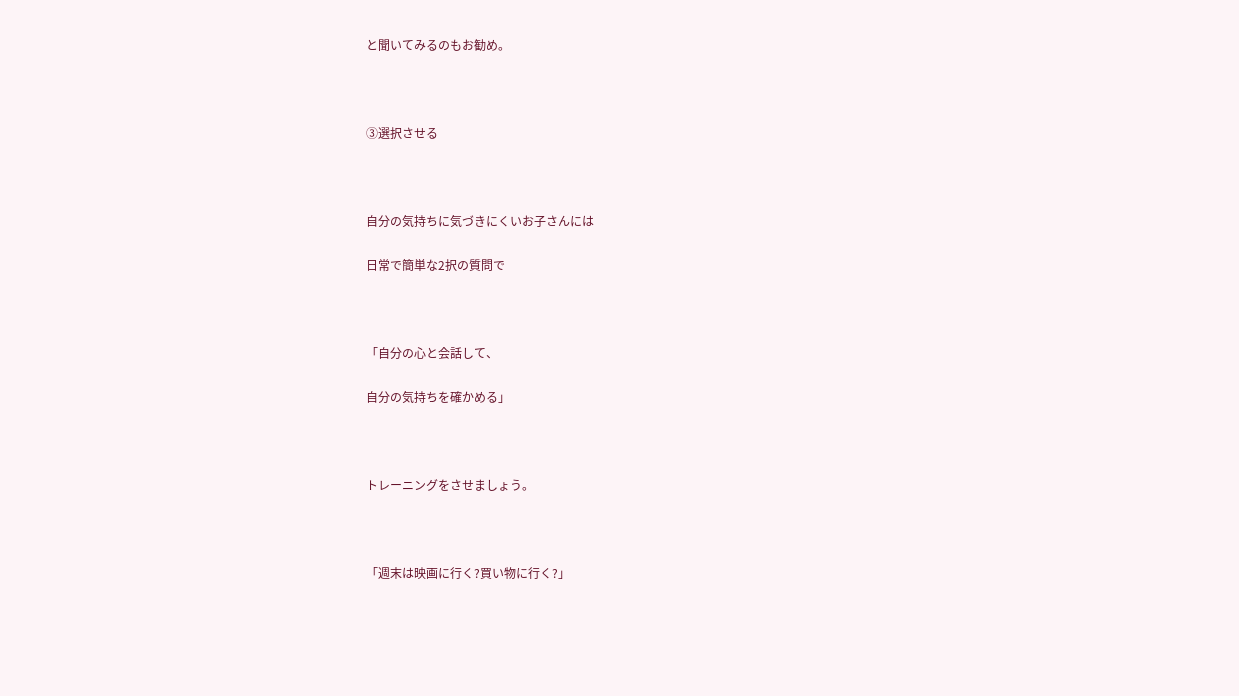と聞いてみるのもお勧め。



③選択させる



自分の気持ちに気づきにくいお子さんには

日常で簡単な2択の質問で



「自分の心と会話して、

自分の気持ちを確かめる」



トレーニングをさせましょう。



「週末は映画に行く?買い物に行く?」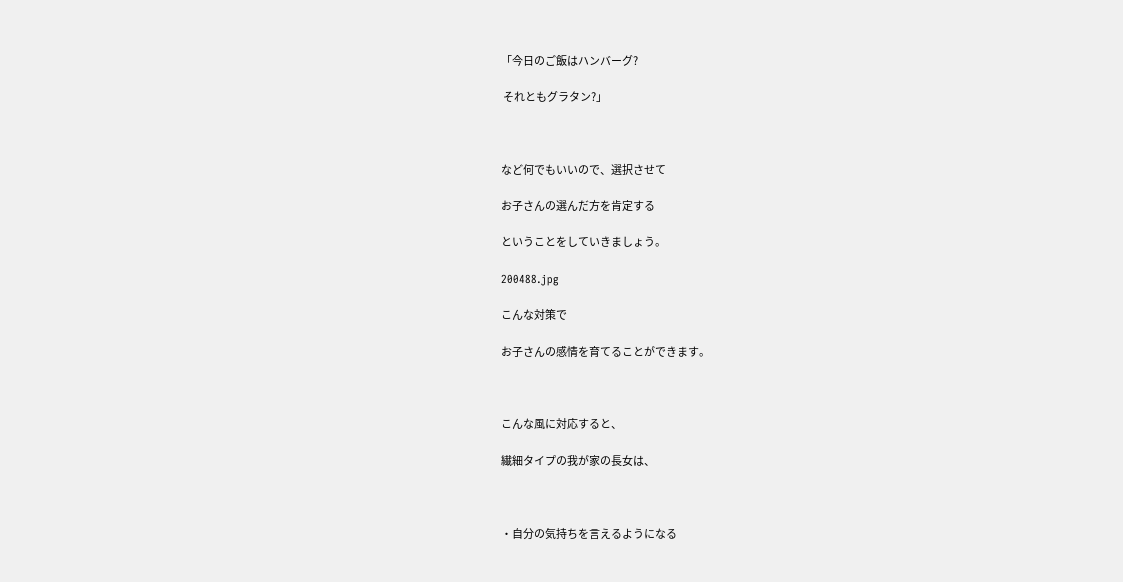「今日のご飯はハンバーグ?

 それともグラタン?」



など何でもいいので、選択させて

お子さんの選んだ方を肯定する

ということをしていきましょう。

200488.jpg

こんな対策で

お子さんの感情を育てることができます。



こんな風に対応すると、

繊細タイプの我が家の長女は、



・自分の気持ちを言えるようになる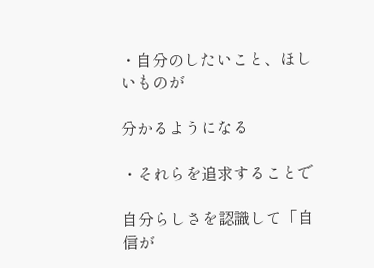・自分のしたいこと、ほしいものが

分かるようになる

・それらを追求することで

自分らしさを認識して「自信が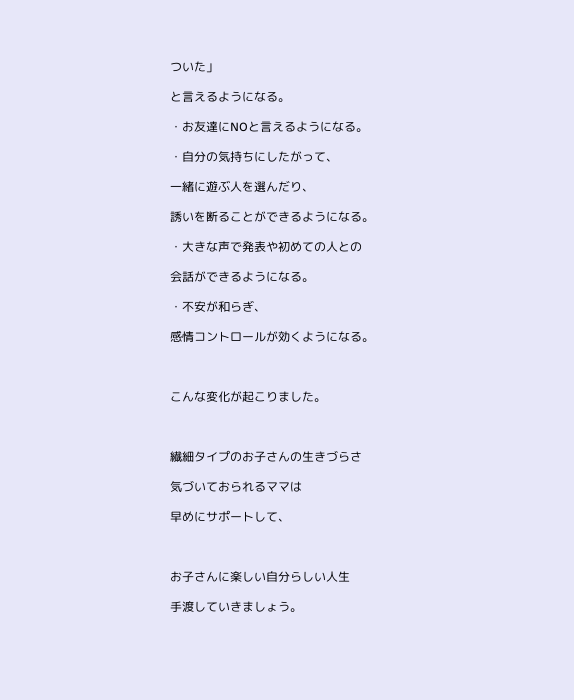ついた」

と言えるようになる。

・お友達にNOと言えるようになる。

・自分の気持ちにしたがって、

一緒に遊ぶ人を選んだり、

誘いを断ることができるようになる。

・大きな声で発表や初めての人との

会話ができるようになる。

・不安が和らぎ、

感情コントロールが効くようになる。



こんな変化が起こりました。



繊細タイプのお子さんの生きづらさ

気づいておられるママは

早めにサポートして、



お子さんに楽しい自分らしい人生

手渡していきましょう。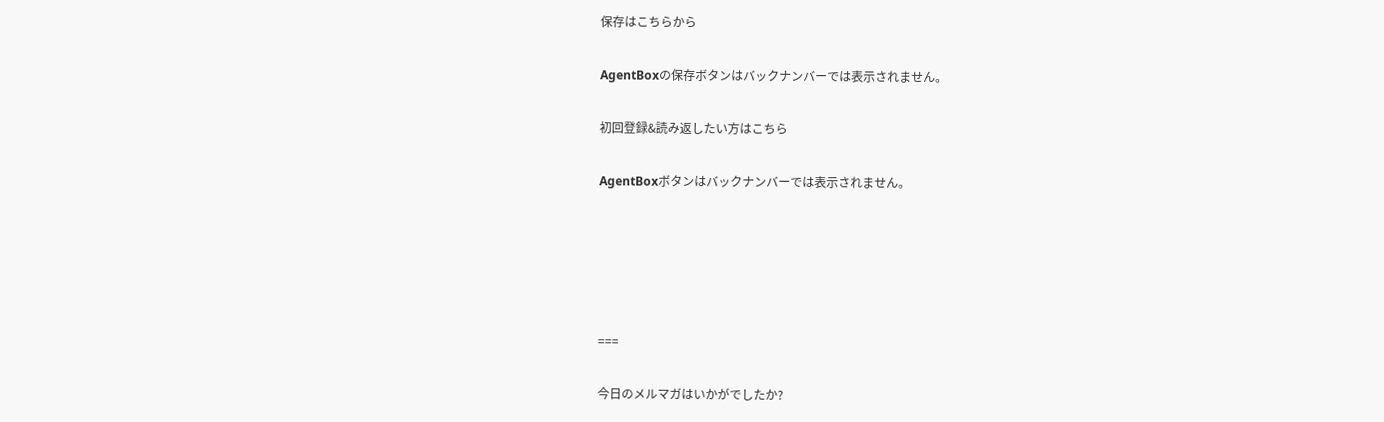保存はこちらから

AgentBoxの保存ボタンはバックナンバーでは表示されません。

初回登録&読み返したい方はこちら

AgentBoxボタンはバックナンバーでは表示されません。





===

今日のメルマガはいかがでしたか?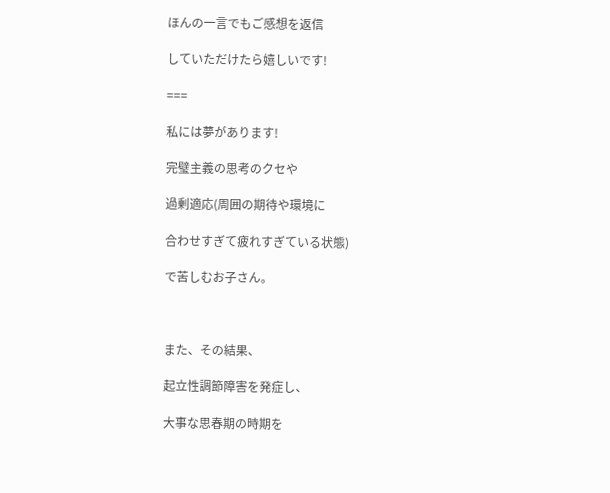ほんの一言でもご感想を返信

していただけたら嬉しいです!

===

私には夢があります!

完璧主義の思考のクセや

過剰適応(周囲の期待や環境に

合わせすぎて疲れすぎている状態)

で苦しむお子さん。



また、その結果、

起立性調節障害を発症し、

大事な思春期の時期を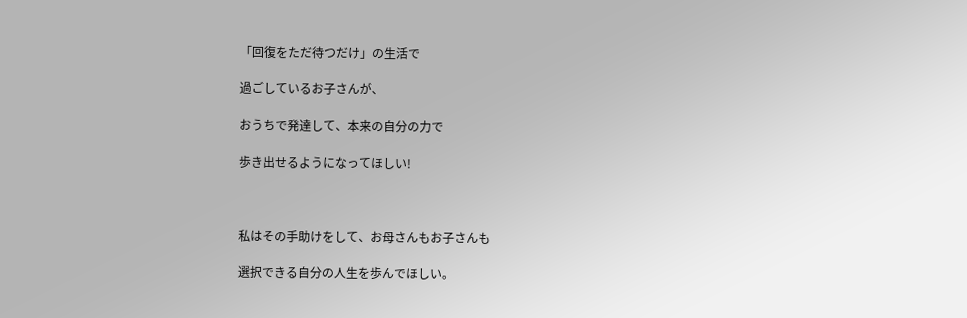「回復をただ待つだけ」の生活で

過ごしているお子さんが、

おうちで発達して、本来の自分の力で

歩き出せるようになってほしい!



私はその手助けをして、お母さんもお子さんも

選択できる自分の人生を歩んでほしい。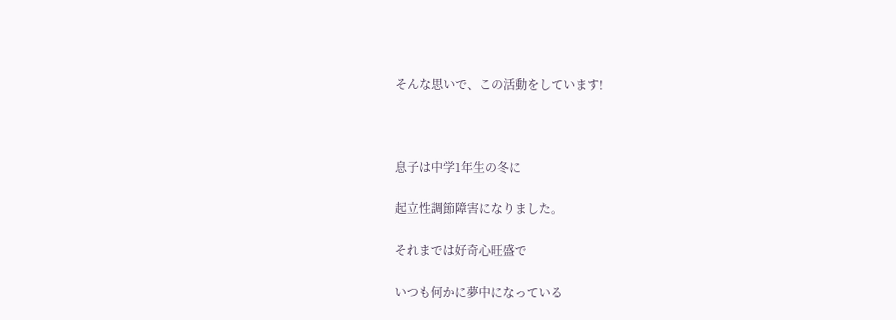そんな思いで、この活動をしています!



息子は中学1年生の冬に

起立性調節障害になりました。

それまでは好奇心旺盛で

いつも何かに夢中になっている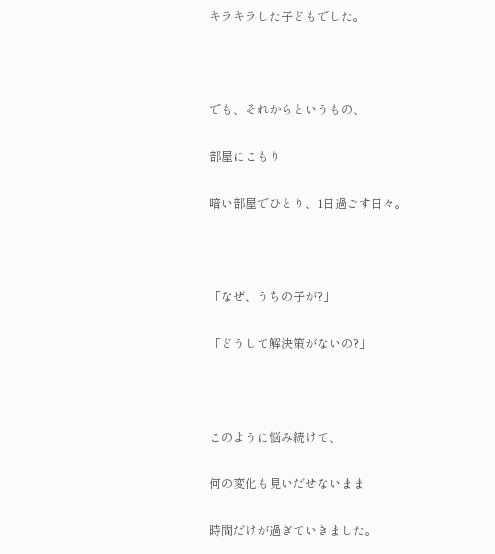キラキラした子どもでした。



でも、それからというもの、

部屋にこもり

暗い部屋でひとり、1日過ごす日々。



「なぜ、うちの子が?」

「どうして解決策がないの?」



このように悩み続けて、

何の変化も見いだせないまま

時間だけが過ぎていきました。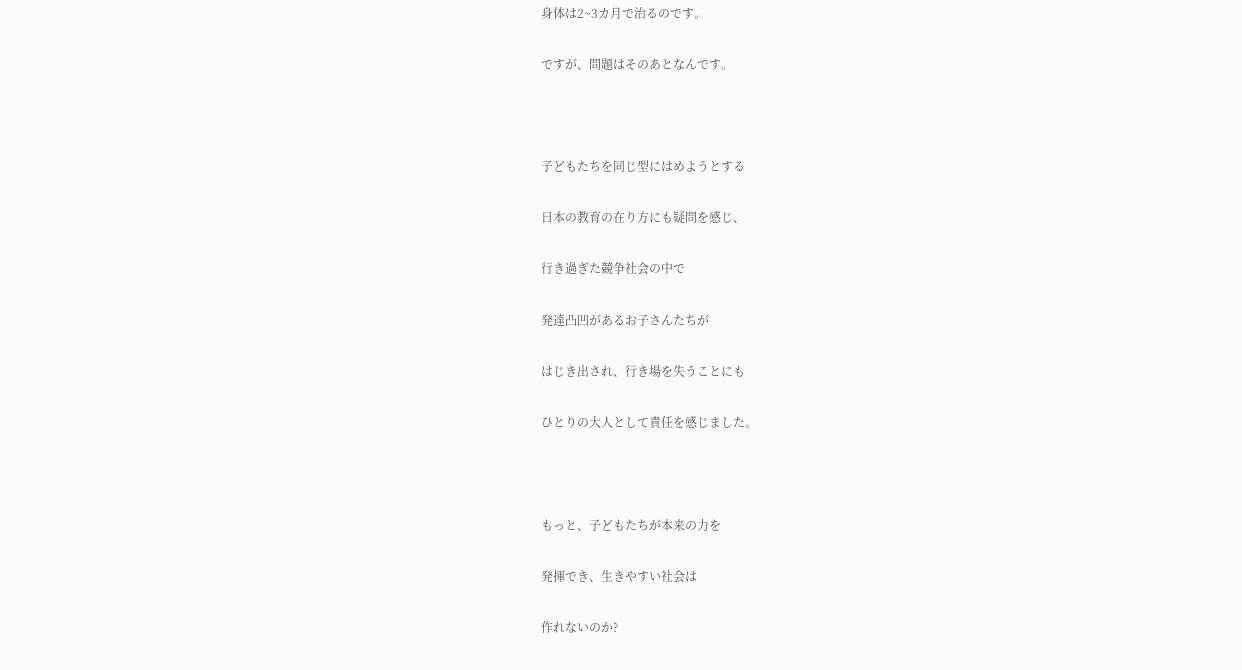身体は2~3カ月で治るのです。

ですが、問題はそのあとなんです。



子どもたちを同じ型にはめようとする

日本の教育の在り方にも疑問を感じ、

行き過ぎた競争社会の中で

発達凸凹があるお子さんたちが

はじき出され、行き場を失うことにも

ひとりの大人として責任を感じました。



もっと、子どもたちが本来の力を

発揮でき、生きやすい社会は

作れないのか?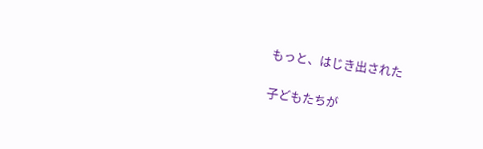もっと、はじき出された

子どもたちが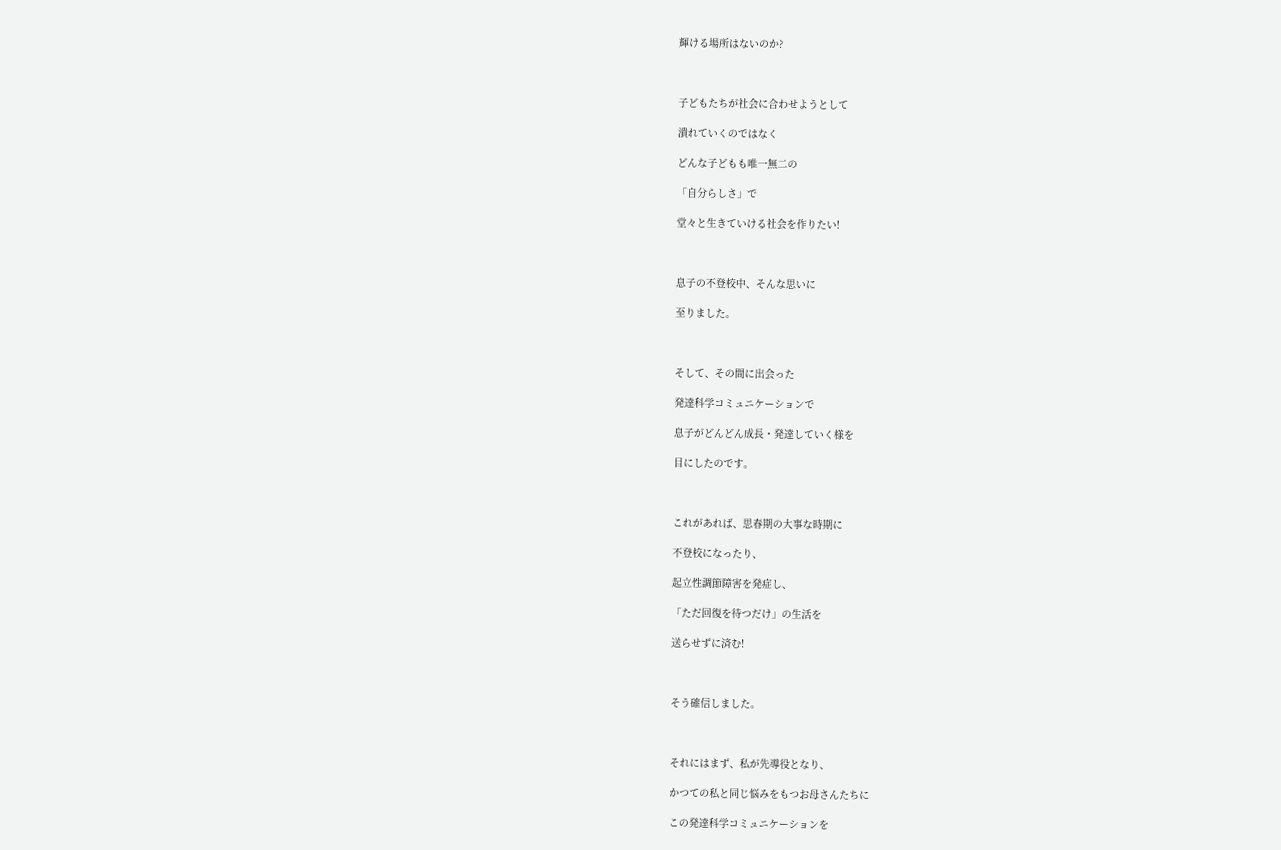輝ける場所はないのか?



子どもたちが社会に合わせようとして

潰れていくのではなく

どんな子どもも唯一無二の

「自分らしさ」で

堂々と生きていける社会を作りたい!



息子の不登校中、そんな思いに

至りました。



そして、その間に出会った

発達科学コミュニケーションで

息子がどんどん成長・発達していく様を

目にしたのです。



これがあれば、思春期の大事な時期に

不登校になったり、

起立性調節障害を発症し、

「ただ回復を待つだけ」の生活を

送らせずに済む!



そう確信しました。



それにはまず、私が先導役となり、

かつての私と同じ悩みをもつお母さんたちに

この発達科学コミュニケーションを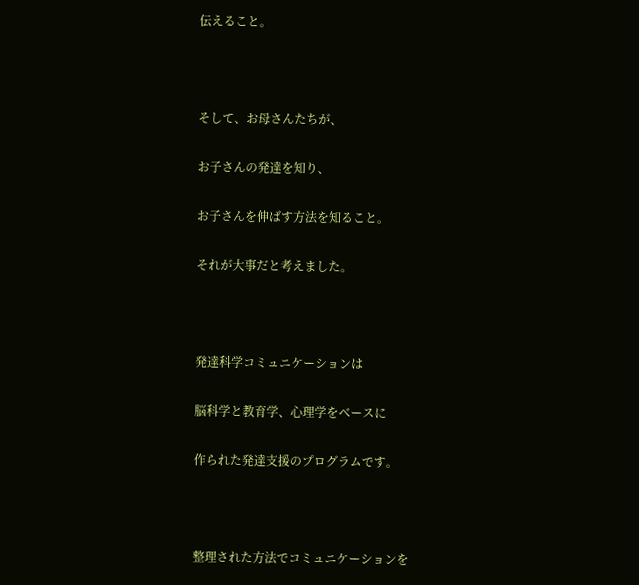伝えること。



そして、お母さんたちが、

お子さんの発達を知り、

お子さんを伸ばす方法を知ること。

それが大事だと考えました。



発達科学コミュニケーションは

脳科学と教育学、心理学をベースに

作られた発達支援のプログラムです。



整理された方法でコミュニケーションを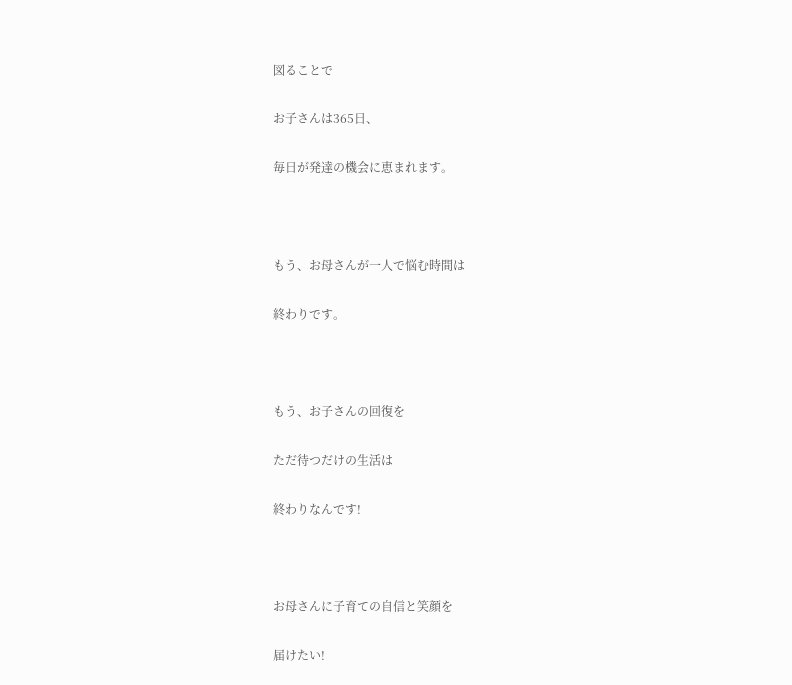図ることで

お子さんは365日、

毎日が発達の機会に恵まれます。



もう、お母さんが一人で悩む時間は

終わりです。



もう、お子さんの回復を

ただ待つだけの生活は

終わりなんです!



お母さんに子育ての自信と笑顔を

届けたい!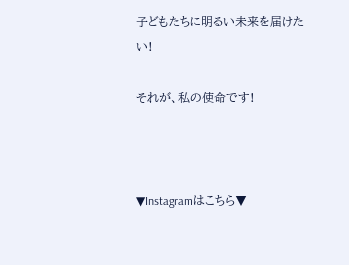子どもたちに明るい未来を届けたい!

それが、私の使命です!



▼Instagramはこちら▼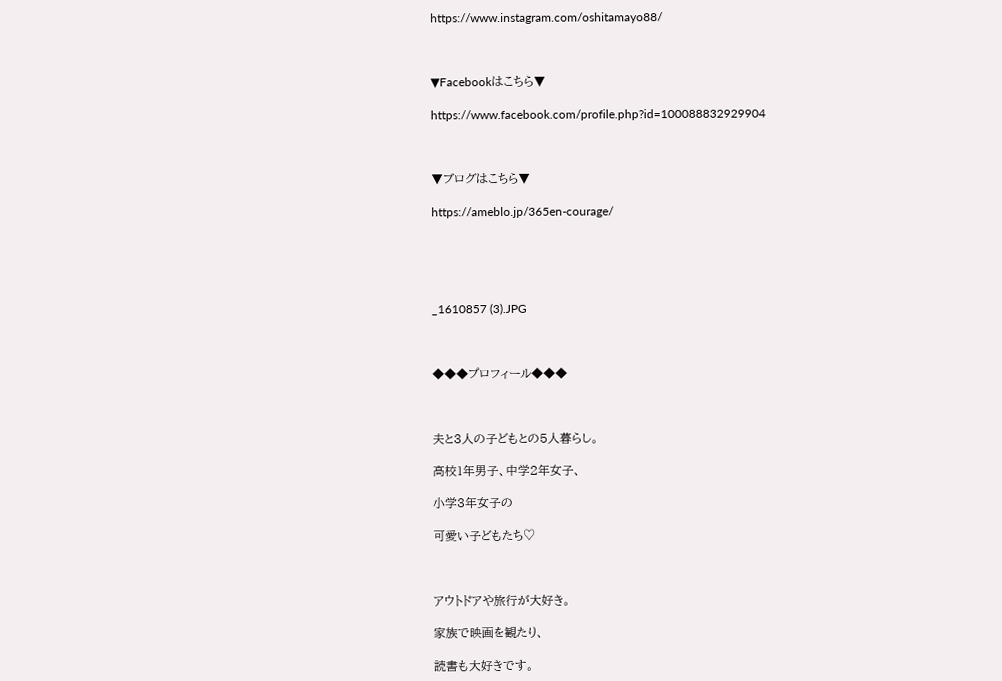https://www.instagram.com/oshitamayo88/



▼Facebookはこちら▼

https://www.facebook.com/profile.php?id=100088832929904



▼ブログはこちら▼

https://ameblo.jp/365en-courage/





_1610857 (3).JPG



◆◆◆プロフィール◆◆◆



夫と3人の子どもとの5人暮らし。

高校1年男子、中学2年女子、

小学3年女子の

可愛い子どもたち♡



アウトドアや旅行が大好き。

家族で映画を観たり、

読書も大好きです。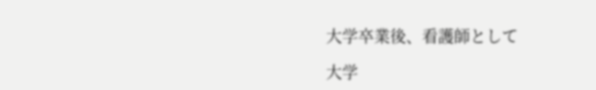大学卒業後、看護師として

大学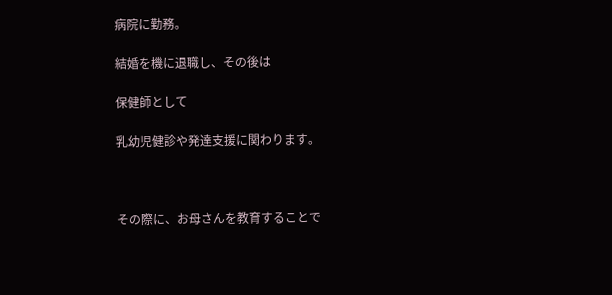病院に勤務。

結婚を機に退職し、その後は

保健師として

乳幼児健診や発達支援に関わります。



その際に、お母さんを教育することで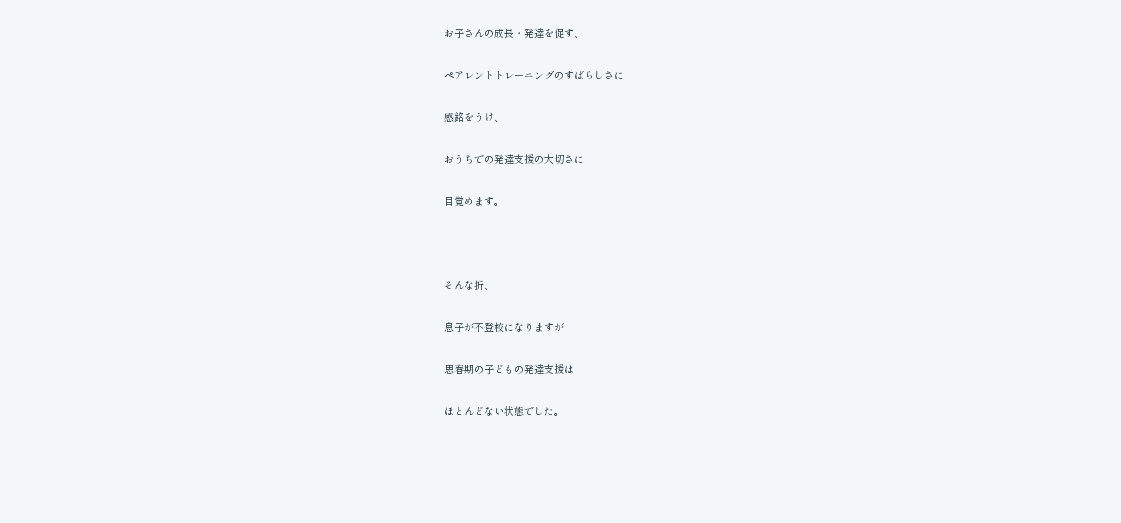お子さんの成長・発達を促す、

ペアレントトレーニングのすばらしさに

感銘をうけ、

おうちでの発達支援の大切さに

目覚めます。



そんな折、

息子が不登校になりますが

思春期の子どもの発達支援は

ほとんどない状態でした。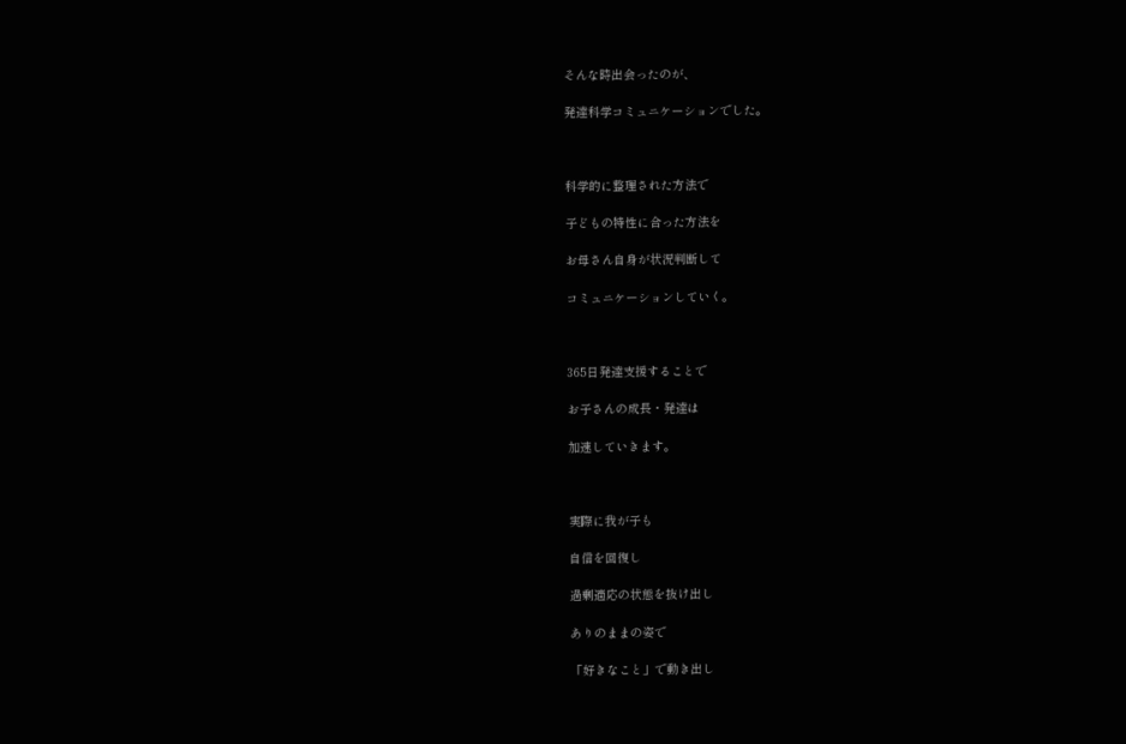そんな時出会ったのが、

発達科学コミュニケーションでした。



科学的に整理された方法で

子どもの特性に合った方法を

お母さん自身が状況判断して

コミュニケーションしていく。



365日発達支援することで

お子さんの成長・発達は

加速していきます。



実際に我が子も

自信を回復し

過剰適応の状態を抜け出し

ありのままの姿で

「好きなこと」で動き出し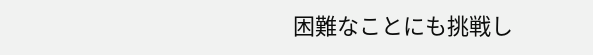困難なことにも挑戦し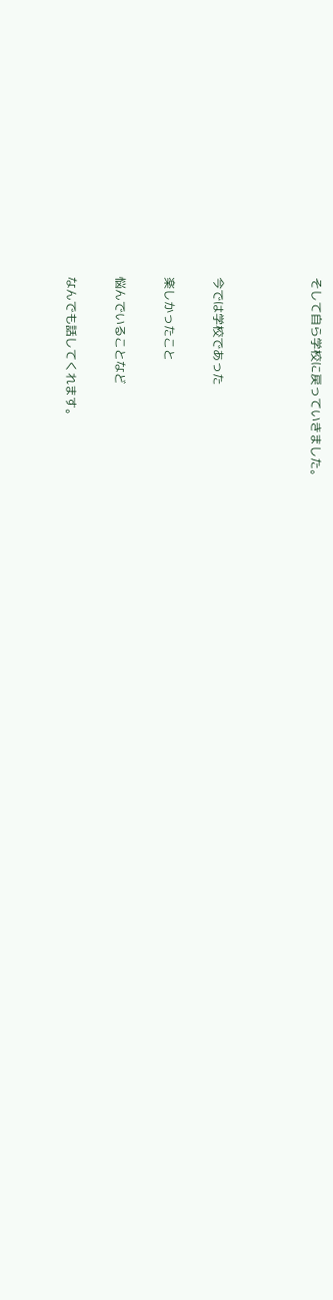そして自ら学校に戻っていきました。



今では学校であった

楽しかったこと

悩んでいることなど

なんでも話してくれます。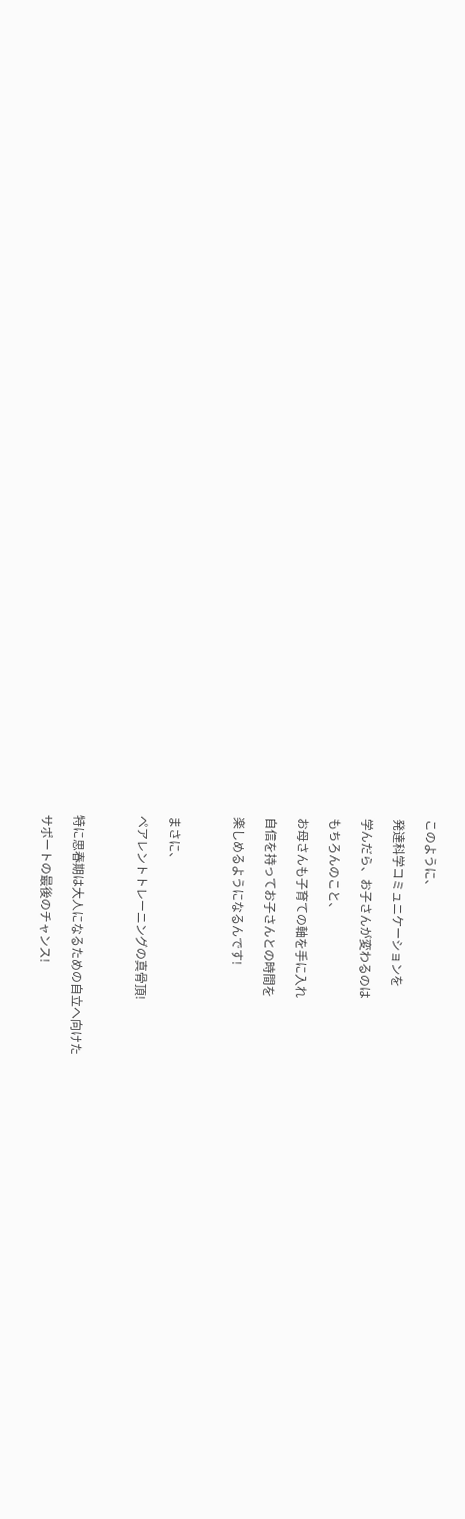このように、

発達科学コミュニケーションを

学んだら、お子さんが変わるのは

もちろんのこと、

お母さんも子育ての軸を手に入れ

自信を持ってお子さんとの時間を

楽しめるようになるんです!



まさに、

ペアレントトレーニングの真骨頂!



特に思春期は大人になるための自立へ向けた

サポートの最後のチャンス!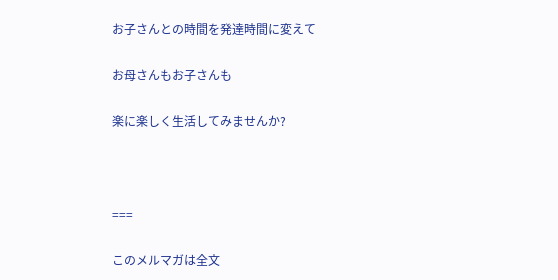お子さんとの時間を発達時間に変えて

お母さんもお子さんも

楽に楽しく生活してみませんか?



===

このメルマガは全文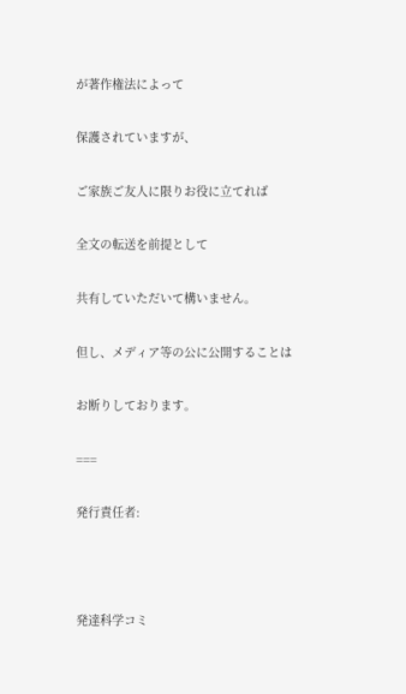が著作権法によって

保護されていますが、

ご家族ご友人に限りお役に立てれば

全文の転送を前提として

共有していただいて構いません。

但し、メディア等の公に公開することは

お断りしております。

===

発行責任者:



発達科学コミ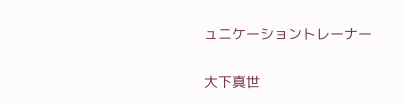ュニケーショントレーナー

大下真世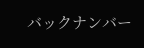バックナンバー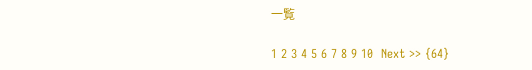一覧

1 2 3 4 5 6 7 8 9 10  Next >> {64}